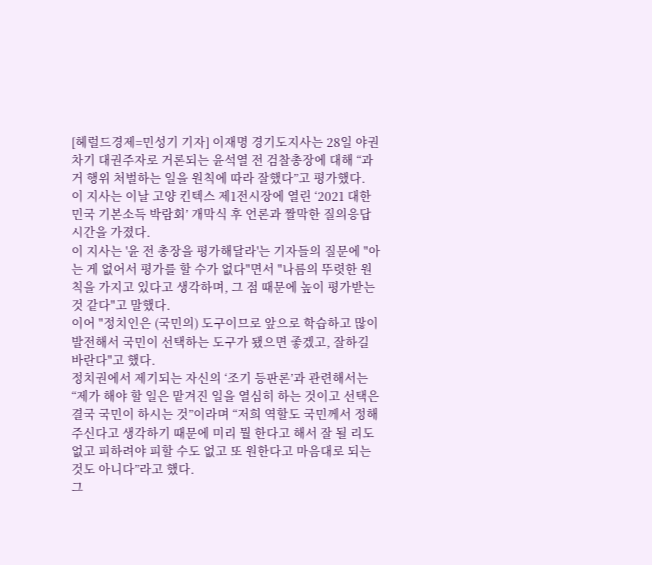[헤럴드경제=민성기 기자] 이재명 경기도지사는 28일 야권 차기 대권주자로 거론되는 윤석열 전 검찰총장에 대해 “과거 행위 처벌하는 일을 원칙에 따라 잘했다”고 평가했다.
이 지사는 이날 고양 킨텍스 제1전시장에 열린 ‘2021 대한민국 기본소득 박람회’ 개막식 후 언론과 짤막한 질의응답 시간을 가졌다.
이 지사는 '윤 전 총장을 평가해달라'는 기자들의 질문에 "아는 게 없어서 평가를 할 수가 없다"면서 "나름의 뚜렷한 원칙을 가지고 있다고 생각하며, 그 점 때문에 높이 평가받는 것 같다"고 말했다.
이어 "정치인은 (국민의) 도구이므로 앞으로 학습하고 많이 발전해서 국민이 선택하는 도구가 됐으면 좋겠고, 잘하길 바란다"고 했다.
정치권에서 제기되는 자신의 ‘조기 등판론’과 관련해서는 “제가 해야 할 일은 맡겨진 일을 열심히 하는 것이고 선택은 결국 국민이 하시는 것”이라며 “저희 역할도 국민께서 정해주신다고 생각하기 때문에 미리 뭘 한다고 해서 잘 될 리도 없고 피하려야 피할 수도 없고 또 원한다고 마음대로 되는 것도 아니다”라고 했다.
그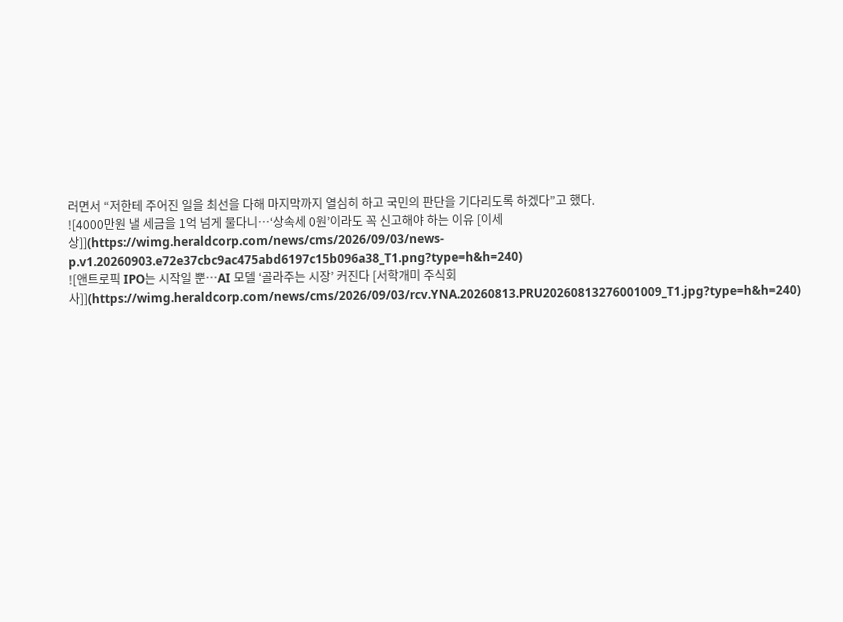러면서 “저한테 주어진 일을 최선을 다해 마지막까지 열심히 하고 국민의 판단을 기다리도록 하겠다”고 했다.
![4000만원 낼 세금을 1억 넘게 물다니…‘상속세 0원’이라도 꼭 신고해야 하는 이유 [이세상]](https://wimg.heraldcorp.com/news/cms/2026/09/03/news-p.v1.20260903.e72e37cbc9ac475abd6197c15b096a38_T1.png?type=h&h=240)
![앤트로픽 IPO는 시작일 뿐…AI 모델 ‘골라주는 시장’ 커진다 [서학개미 주식회사]](https://wimg.heraldcorp.com/news/cms/2026/09/03/rcv.YNA.20260813.PRU20260813276001009_T1.jpg?type=h&h=240)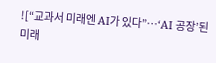![“교과서 미래엔 AI가 있다”…‘AI 공장’된 미래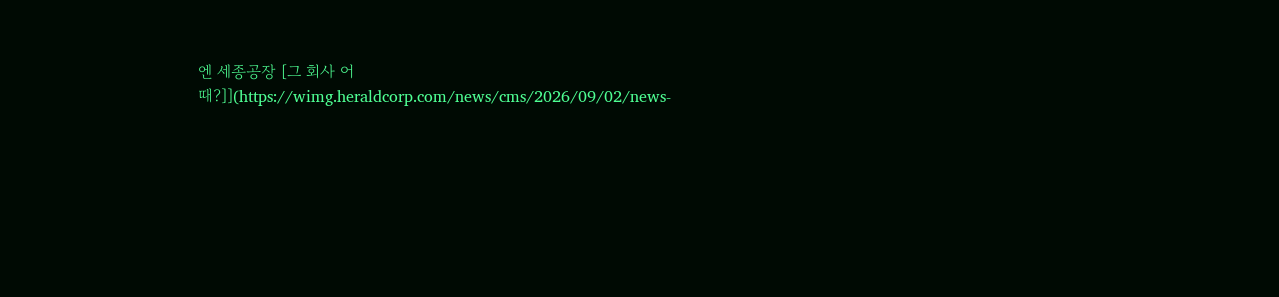엔 세종공장 [그 회사 어때?]](https://wimg.heraldcorp.com/news/cms/2026/09/02/news-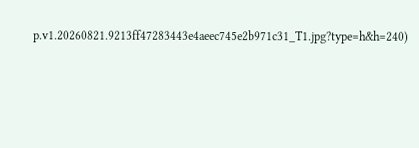p.v1.20260821.9213ff47283443e4aeec745e2b971c31_T1.jpg?type=h&h=240)